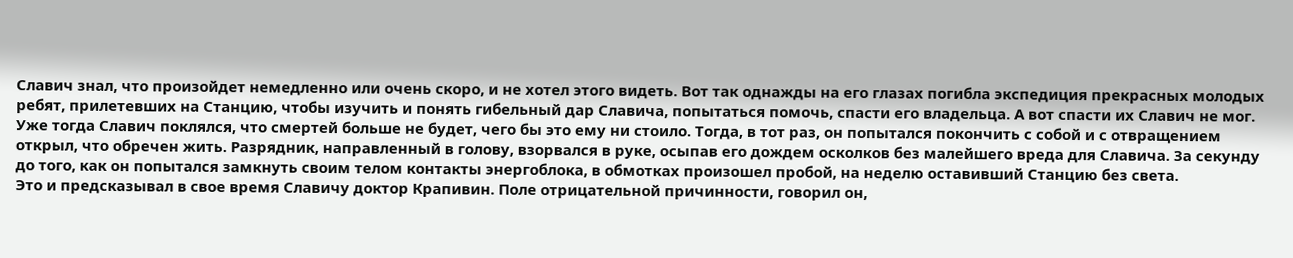Славич знал, что произойдет немедленно или очень скоро, и не хотел этого видеть. Вот так однажды на его глазах погибла экспедиция прекрасных молодых ребят, прилетевших на Станцию, чтобы изучить и понять гибельный дар Славича, попытаться помочь, спасти его владельца. А вот спасти их Славич не мог.
Уже тогда Славич поклялся, что смертей больше не будет, чего бы это ему ни стоило. Тогда, в тот раз, он попытался покончить с собой и с отвращением открыл, что обречен жить. Разрядник, направленный в голову, взорвался в руке, осыпав его дождем осколков без малейшего вреда для Славича. За секунду до того, как он попытался замкнуть своим телом контакты энергоблока, в обмотках произошел пробой, на неделю оставивший Станцию без света.
Это и предсказывал в свое время Славичу доктор Крапивин. Поле отрицательной причинности, говорил он,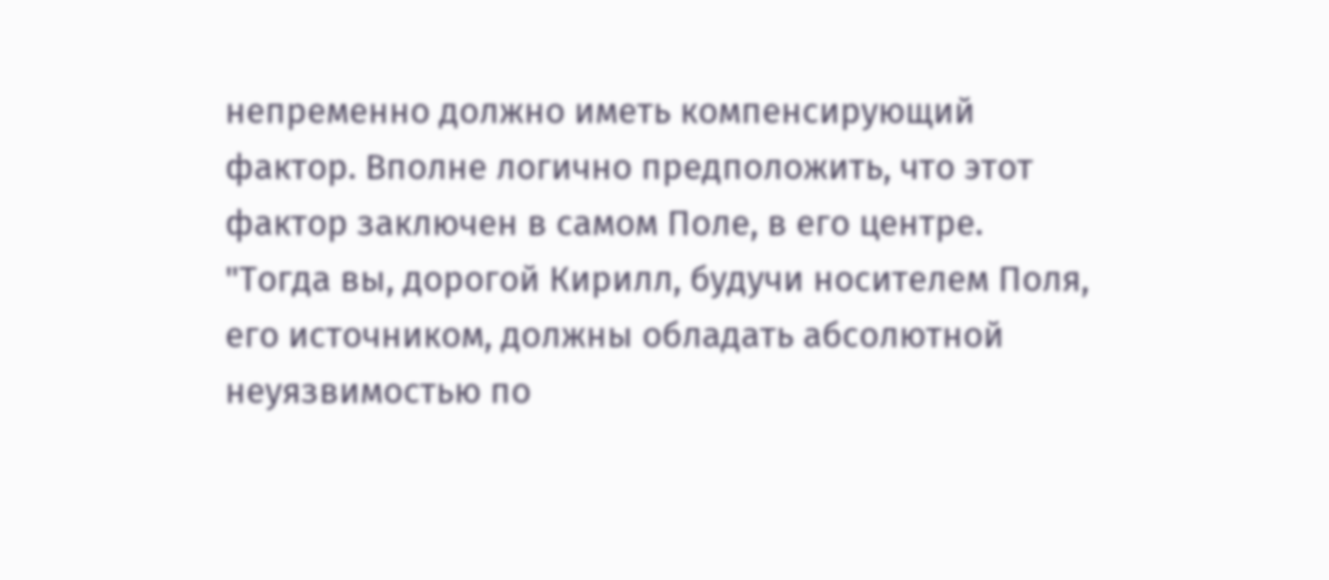непременно должно иметь компенсирующий фактор. Вполне логично предположить, что этот фактор заключен в самом Поле, в его центре. "Тогда вы, дорогой Кирилл, будучи носителем Поля, его источником, должны обладать абсолютной неуязвимостью по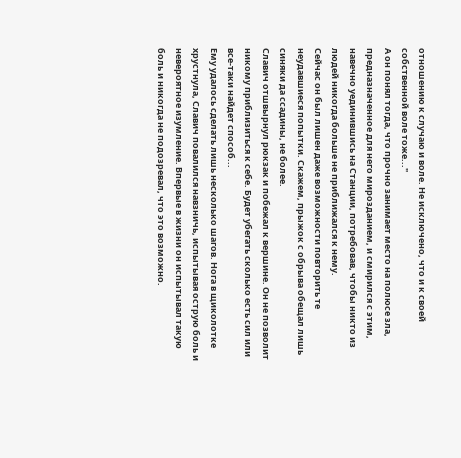отношению к случаю и воле. Не исключено, что и к своей собственной воле тоже..."
А он понял тогда, что прочно занимает место на полюсе зла, предназначенное для него мирозданием, и смирился с этим, навечно уединившись на Станции, потребовав, чтобы никто из людей никогда больше не приближался к нему.
Сейчас он был лишен даже возможности повторить те неудавшиеся попытки. Скажем, прыжок с обрыва обещал лишь синяки да ссадины, не более.
Славич отшвырнул рюкзак и побежал к вершине. Он не позволит никому приблизиться к себе. Будет убегать сколько есть сил или все-таки найдет способ...
Ему удалось сделать лишь несколько шагов. Нога в щиколотке хрустнула, Славич повалился навзничь, испытывая острую боль и невероятное изумление. Впервые в жизни он испытывал такую боль и никогда не подозревал, что это возможно.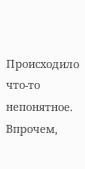Происходило что-то непонятное. Впрочем,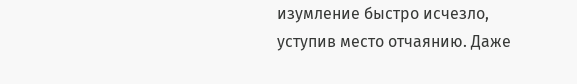изумление быстро исчезло, уступив место отчаянию. Даже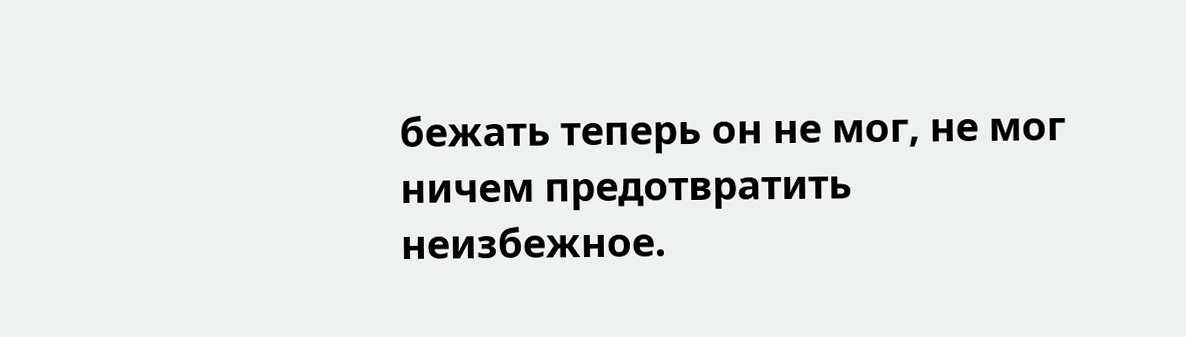бежать теперь он не мог, не мог ничем предотвратить неизбежное.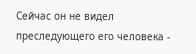Сейчас он не видел преследующего его человека -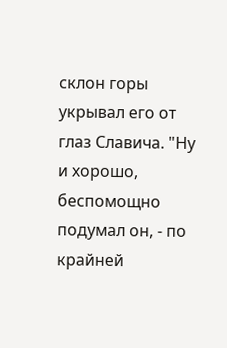склон горы укрывал его от глаз Славича. "Ну и хорошо, беспомощно подумал он, - по крайней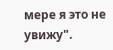мере я это не увижу".